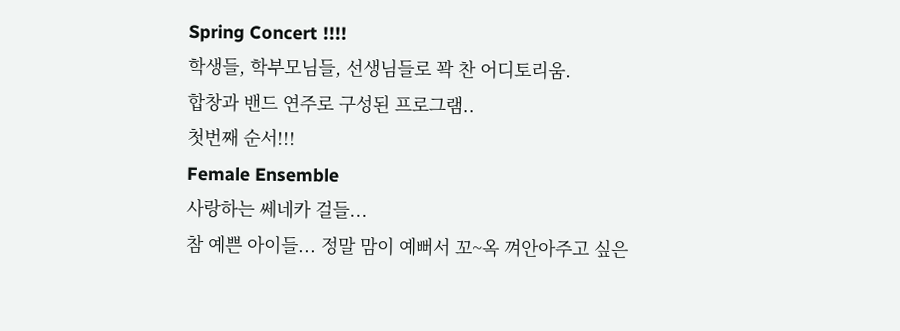Spring Concert !!!!
학생들, 학부모님들, 선생님들로 꽉 찬 어디토리움.
합창과 밴드 연주로 구성된 프로그램..
첫번째 순서!!!
Female Ensemble
사랑하는 쎄네카 걸들...
참 예쁜 아이들... 정말 맘이 예뻐서 꼬~옥 껴안아주고 싶은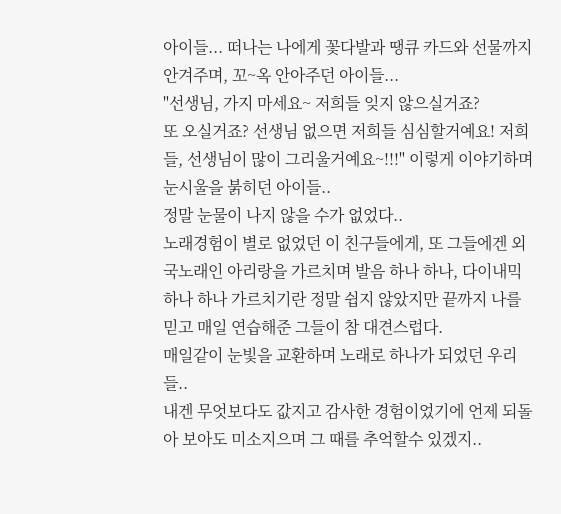아이들... 떠나는 나에게 꽃다발과 땡큐 카드와 선물까지 안겨주며, 꼬~옥 안아주던 아이들...
"선생님, 가지 마세요~ 저희들 잊지 않으실거죠?
또 오실거죠? 선생님 없으면 저희들 심심할거예요! 저희들, 선생님이 많이 그리울거예요~!!!" 이렇게 이야기하며 눈시울을 붉히던 아이들..
정말 눈물이 나지 않을 수가 없었다..
노래경험이 별로 없었던 이 친구들에게, 또 그들에겐 외국노래인 아리랑을 가르치며 발음 하나 하나, 다이내믹 하나 하나 가르치기란 정말 쉽지 않았지만 끝까지 나를 믿고 매일 연습해준 그들이 참 대견스럽다.
매일같이 눈빛을 교환하며 노래로 하나가 되었던 우리들..
내겐 무엇보다도 값지고 감사한 경험이었기에 언제 되돌아 보아도 미소지으며 그 때를 추억할수 있겠지..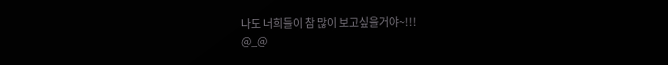나도 너희들이 참 많이 보고싶을거야~!!!
@_@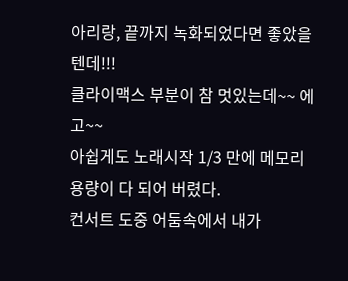아리랑, 끝까지 녹화되었다면 좋았을텐데!!!
클라이맥스 부분이 참 멋있는데~~ 에고~~
아쉽게도 노래시작 1/3 만에 메모리 용량이 다 되어 버렸다.
컨서트 도중 어둠속에서 내가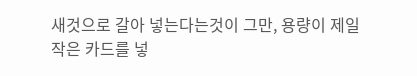새것으로 갈아 넣는다는것이 그만, 용량이 제일 작은 카드를 넣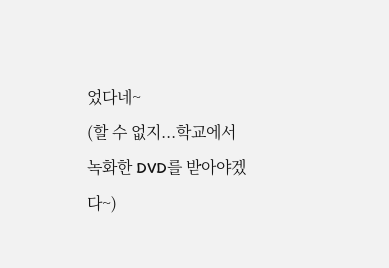었다네~
(할 수 없지...학교에서 녹화한 DVD를 받아야겠다~)